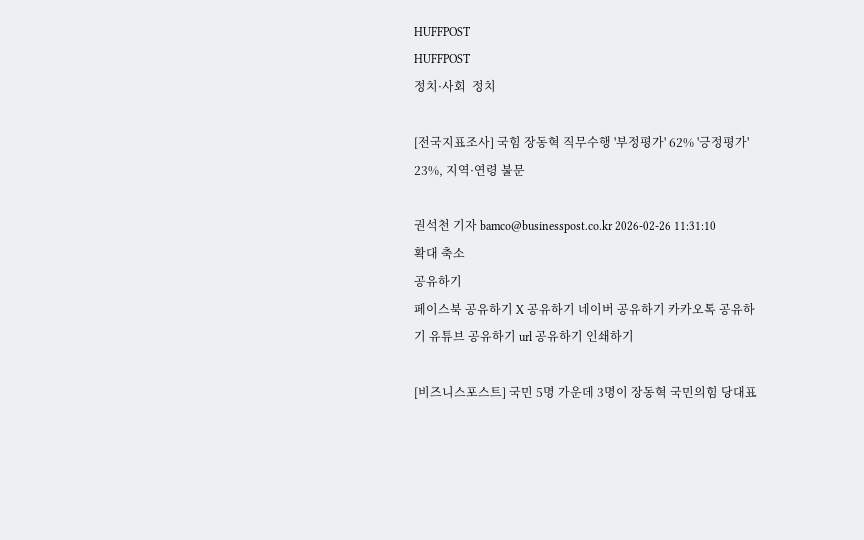HUFFPOST
HUFFPOST
정치·사회  정치

[전국지표조사] 국힘 장동혁 직무수행 '부정평가' 62% '긍정평가' 23%, 지역·연령 불문

권석천 기자 bamco@businesspost.co.kr 2026-02-26 11:31:10
확대 축소
공유하기
페이스북 공유하기 X 공유하기 네이버 공유하기 카카오톡 공유하기 유튜브 공유하기 url 공유하기 인쇄하기

[비즈니스포스트] 국민 5명 가운데 3명이 장동혁 국민의힘 당대표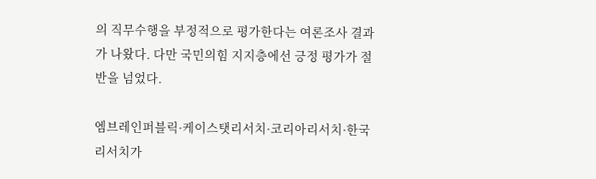의 직무수행을 부정적으로 평가한다는 여론조사 결과가 나왔다. 다만 국민의힘 지지층에선 긍정 평가가 절반을 넘었다.

엠브레인퍼블릭·케이스탯리서치·코리아리서치·한국리서치가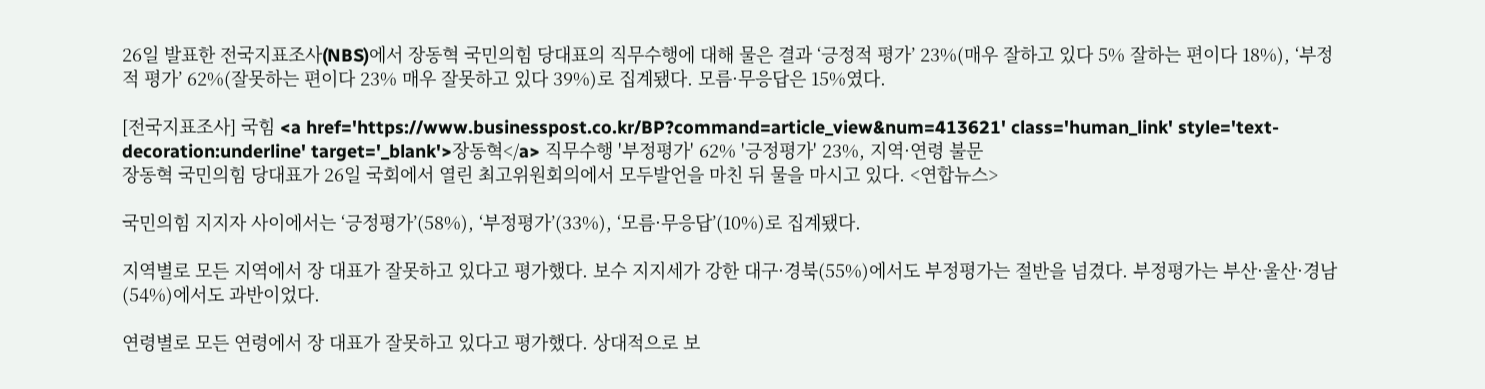26일 발표한 전국지표조사(NBS)에서 장동혁 국민의힘 당대표의 직무수행에 대해 물은 결과 ‘긍정적 평가’ 23%(매우 잘하고 있다 5% 잘하는 편이다 18%), ‘부정적 평가’ 62%(잘못하는 편이다 23% 매우 잘못하고 있다 39%)로 집계됐다. 모름·무응답은 15%였다.

[전국지표조사] 국힘 <a href='https://www.businesspost.co.kr/BP?command=article_view&num=413621' class='human_link' style='text-decoration:underline' target='_blank'>장동혁</a> 직무수행 '부정평가' 62% '긍정평가' 23%, 지역·연령 불문
장동혁 국민의힘 당대표가 26일 국회에서 열린 최고위원회의에서 모두발언을 마친 뒤 물을 마시고 있다. <연합뉴스>

국민의힘 지지자 사이에서는 ‘긍정평가’(58%), ‘부정평가’(33%), ‘모름·무응답’(10%)로 집계됐다.

지역별로 모든 지역에서 장 대표가 잘못하고 있다고 평가했다. 보수 지지세가 강한 대구·경북(55%)에서도 부정평가는 절반을 넘겼다. 부정평가는 부산·울산·경남(54%)에서도 과반이었다.

연령별로 모든 연령에서 장 대표가 잘못하고 있다고 평가했다. 상대적으로 보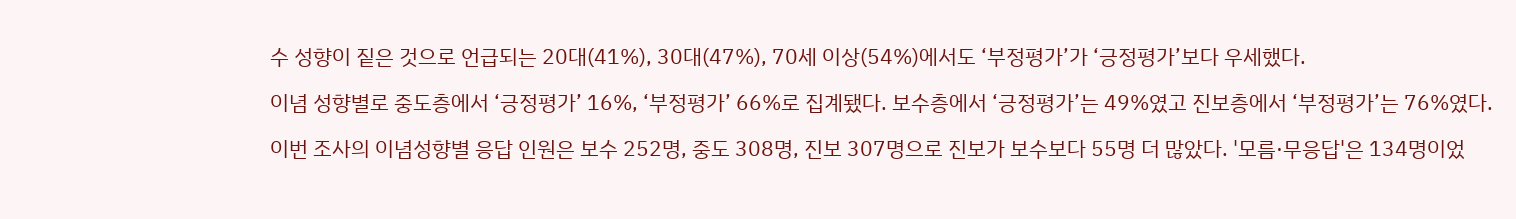수 성향이 짙은 것으로 언급되는 20대(41%), 30대(47%), 70세 이상(54%)에서도 ‘부정평가’가 ‘긍정평가’보다 우세했다.

이념 성향별로 중도층에서 ‘긍정평가’ 16%, ‘부정평가’ 66%로 집계됐다. 보수층에서 ‘긍정평가’는 49%였고 진보층에서 ‘부정평가’는 76%였다.

이번 조사의 이념성향별 응답 인원은 보수 252명, 중도 308명, 진보 307명으로 진보가 보수보다 55명 더 많았다. '모름·무응답'은 134명이었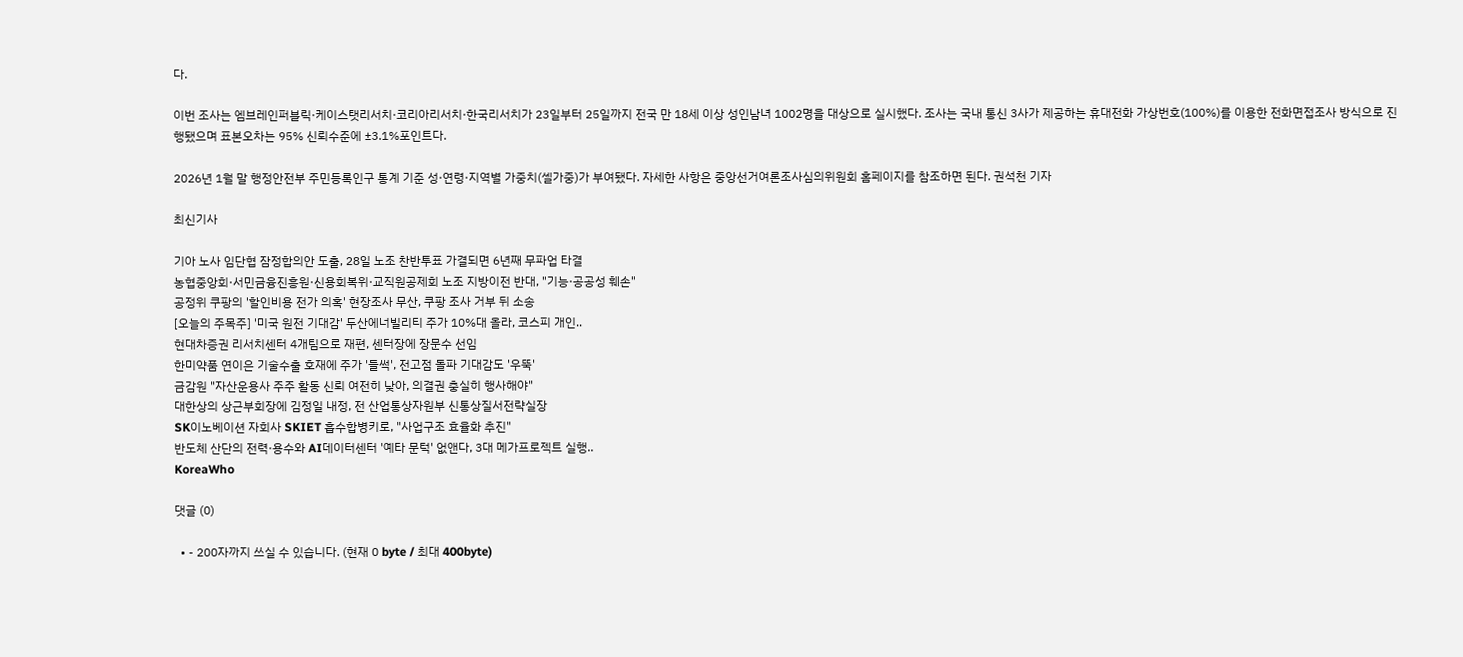다.

이번 조사는 엠브레인퍼블릭·케이스탯리서치·코리아리서치·한국리서치가 23일부터 25일까지 전국 만 18세 이상 성인남녀 1002명을 대상으로 실시했다. 조사는 국내 통신 3사가 제공하는 휴대전화 가상번호(100%)를 이용한 전화면접조사 방식으로 진행됐으며 표본오차는 95% 신뢰수준에 ±3.1%포인트다.

2026년 1월 말 행정안전부 주민등록인구 통계 기준 성·연령·지역별 가중치(셀가중)가 부여됐다. 자세한 사항은 중앙선거여론조사심의위원회 홈페이지를 참조하면 된다. 권석천 기자

최신기사

기아 노사 임단협 잠정합의안 도출, 28일 노조 찬반투표 가결되면 6년째 무파업 타결
농협중앙회·서민금융진흥원·신용회복위·교직원공제회 노조 지방이전 반대, "기능·공공성 훼손"
공정위 쿠팡의 '할인비용 전가 의혹' 현장조사 무산, 쿠팡 조사 거부 뒤 소송
[오늘의 주목주] '미국 원전 기대감' 두산에너빌리티 주가 10%대 올라, 코스피 개인..
현대차증권 리서치센터 4개팀으로 재편, 센터장에 장문수 선임
한미약품 연이은 기술수출 호재에 주가 '들썩', 전고점 돌파 기대감도 '우뚝'
금감원 "자산운용사 주주 활동 신뢰 여전히 낮아, 의결권 충실히 행사해야"
대한상의 상근부회장에 김정일 내정, 전 산업통상자원부 신통상질서전략실장
SK이노베이션 자회사 SKIET 흡수합병키로, "사업구조 효율화 추진"
반도체 산단의 전력·용수와 AI데이터센터 '예타 문턱' 없앤다, 3대 메가프로젝트 실행..
KoreaWho

댓글 (0)

  • - 200자까지 쓰실 수 있습니다. (현재 0 byte / 최대 400byte)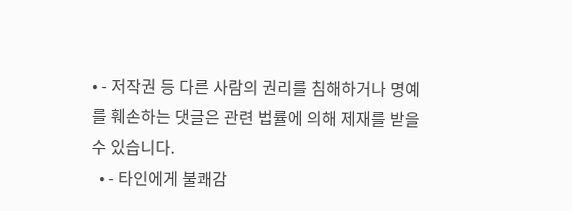• - 저작권 등 다른 사람의 권리를 침해하거나 명예를 훼손하는 댓글은 관련 법률에 의해 제재를 받을 수 있습니다.
  • - 타인에게 불쾌감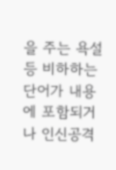을 주는 욕설 등 비하하는 단어가 내용에 포함되거나 인신공격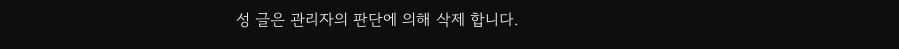성 글은 관리자의 판단에 의해 삭제 합니다.